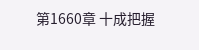第1660章 十成把握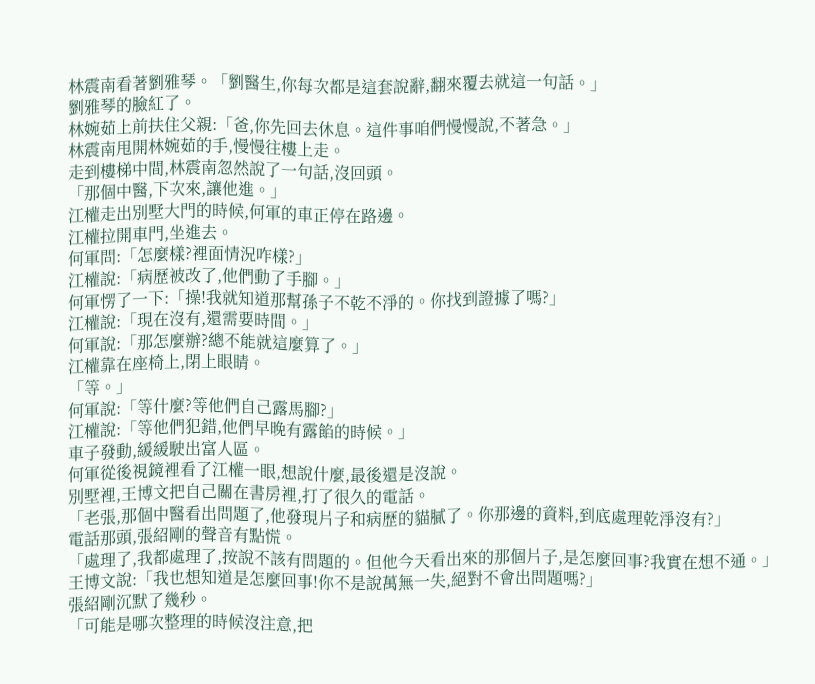林震南看著劉雅琴。「劉醫生,你每次都是這套說辭,翻來覆去就這一句話。」
劉雅琴的臉紅了。
林婉茹上前扶住父親:「爸,你先回去休息。這件事咱們慢慢說,不著急。」
林震南甩開林婉茹的手,慢慢往樓上走。
走到樓梯中間,林震南忽然說了一句話,沒回頭。
「那個中醫,下次來,讓他進。」
江權走出別墅大門的時候,何軍的車正停在路邊。
江權拉開車門,坐進去。
何軍問:「怎麼樣?裡面情況咋樣?」
江權說:「病歷被改了,他們動了手腳。」
何軍愣了一下:「操!我就知道那幫孫子不乾不淨的。你找到證據了嗎?」
江權說:「現在沒有,還需要時間。」
何軍說:「那怎麼辦?總不能就這麼算了。」
江權靠在座椅上,閉上眼睛。
「等。」
何軍說:「等什麼?等他們自己露馬腳?」
江權說:「等他們犯錯,他們早晚有露餡的時候。」
車子發動,緩緩駛出富人區。
何軍從後視鏡裡看了江權一眼,想說什麼,最後還是沒說。
別墅裡,王博文把自己關在書房裡,打了很久的電話。
「老張,那個中醫看出問題了,他發現片子和病歷的貓膩了。你那邊的資料,到底處理乾淨沒有?」
電話那頭,張紹剛的聲音有點慌。
「處理了,我都處理了,按說不該有問題的。但他今天看出來的那個片子,是怎麼回事?我實在想不通。」
王博文說:「我也想知道是怎麼回事!你不是說萬無一失,絕對不會出問題嗎?」
張紹剛沉默了幾秒。
「可能是哪次整理的時候沒注意,把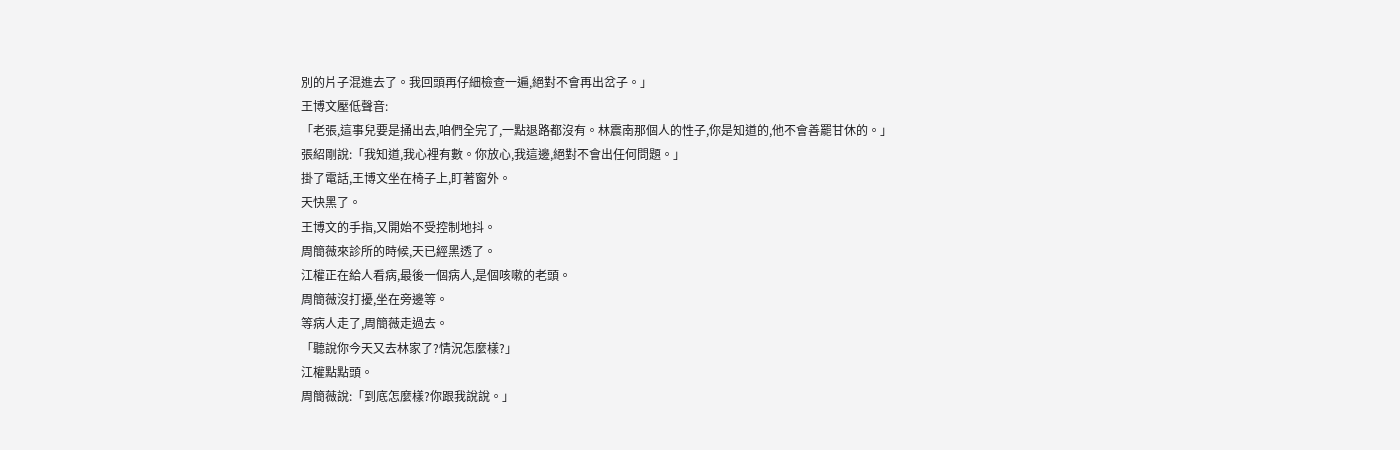別的片子混進去了。我回頭再仔細檢查一遍,絕對不會再出岔子。」
王博文壓低聲音:
「老張,這事兒要是捅出去,咱們全完了,一點退路都沒有。林震南那個人的性子,你是知道的,他不會善罷甘休的。」
張紹剛說:「我知道,我心裡有數。你放心,我這邊,絕對不會出任何問題。」
掛了電話,王博文坐在椅子上,盯著窗外。
天快黑了。
王博文的手指,又開始不受控制地抖。
周簡薇來診所的時候,天已經黑透了。
江權正在給人看病,最後一個病人,是個咳嗽的老頭。
周簡薇沒打擾,坐在旁邊等。
等病人走了,周簡薇走過去。
「聽說你今天又去林家了?情況怎麼樣?」
江權點點頭。
周簡薇說:「到底怎麼樣?你跟我說說。」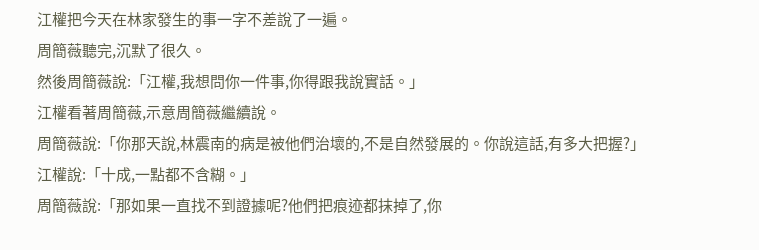江權把今天在林家發生的事一字不差說了一遍。
周簡薇聽完,沉默了很久。
然後周簡薇說:「江權,我想問你一件事,你得跟我說實話。」
江權看著周簡薇,示意周簡薇繼續說。
周簡薇說:「你那天說,林震南的病是被他們治壞的,不是自然發展的。你說這話,有多大把握?」
江權說:「十成,一點都不含糊。」
周簡薇說:「那如果一直找不到證據呢?他們把痕迹都抹掉了,你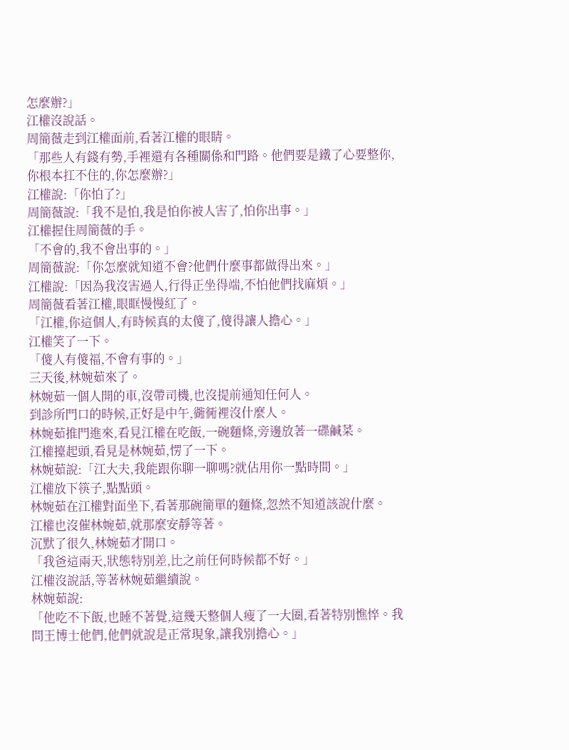怎麼辦?」
江權沒說話。
周簡薇走到江權面前,看著江權的眼睛。
「那些人有錢有勢,手裡還有各種關係和門路。他們要是鐵了心要整你,你根本扛不住的,你怎麼辦?」
江權說:「你怕了?」
周簡薇說:「我不是怕,我是怕你被人害了,怕你出事。」
江權握住周簡薇的手。
「不會的,我不會出事的。」
周簡薇說:「你怎麼就知道不會?他們什麼事都做得出來。」
江權說:「因為我沒害過人,行得正坐得端,不怕他們找麻煩。」
周簡薇看著江權,眼眶慢慢紅了。
「江權,你這個人,有時候真的太傻了,傻得讓人擔心。」
江權笑了一下。
「傻人有傻福,不會有事的。」
三天後,林婉茹來了。
林婉茹一個人開的車,沒帶司機,也沒提前通知任何人。
到診所門口的時候,正好是中午,衚衕裡沒什麼人。
林婉茹推門進來,看見江權在吃飯,一碗麵條,旁邊放著一碟鹹菜。
江權擡起頭,看見是林婉茹,愣了一下。
林婉茹說:「江大夫,我能跟你聊一聊嗎?就佔用你一點時間。」
江權放下筷子,點點頭。
林婉茹在江權對面坐下,看著那碗簡單的麵條,忽然不知道該說什麼。
江權也沒催林婉茹,就那麼安靜等著。
沉默了很久,林婉茹才開口。
「我爸這兩天,狀態特別差,比之前任何時候都不好。」
江權沒說話,等著林婉茹繼續說。
林婉茹說:
「他吃不下飯,也睡不著覺,這幾天整個人瘦了一大圈,看著特別憔悴。我問王博士他們,他們就說是正常現象,讓我別擔心。」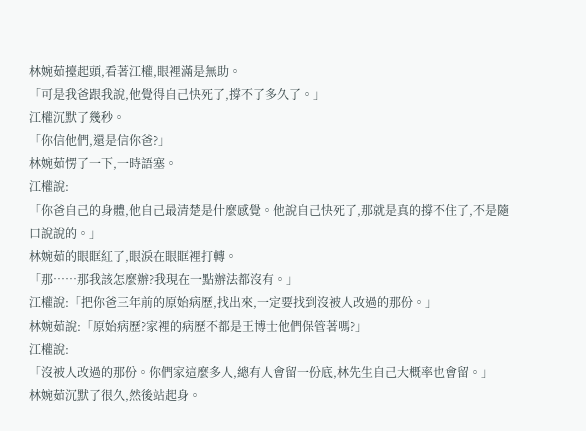林婉茹擡起頭,看著江權,眼裡滿是無助。
「可是我爸跟我說,他覺得自己快死了,撐不了多久了。」
江權沉默了幾秒。
「你信他們,還是信你爸?」
林婉茹愣了一下,一時語塞。
江權說:
「你爸自己的身體,他自己最清楚是什麼感覺。他說自己快死了,那就是真的撐不住了,不是隨口說說的。」
林婉茹的眼眶紅了,眼淚在眼眶裡打轉。
「那……那我該怎麼辦?我現在一點辦法都沒有。」
江權說:「把你爸三年前的原始病歷,找出來,一定要找到沒被人改過的那份。」
林婉茹說:「原始病歷?家裡的病歷不都是王博士他們保管著嗎?」
江權說:
「沒被人改過的那份。你們家這麼多人,總有人會留一份底,林先生自己大概率也會留。」
林婉茹沉默了很久,然後站起身。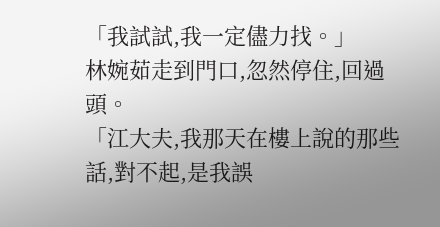「我試試,我一定儘力找。」
林婉茹走到門口,忽然停住,回過頭。
「江大夫,我那天在樓上說的那些話,對不起,是我誤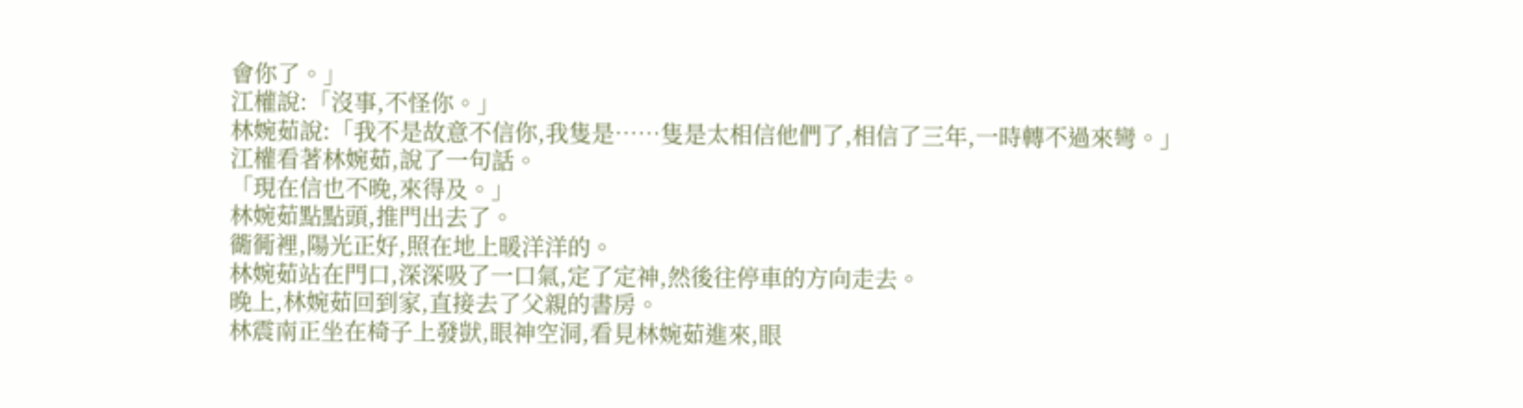會你了。」
江權說:「沒事,不怪你。」
林婉茹說:「我不是故意不信你,我隻是……隻是太相信他們了,相信了三年,一時轉不過來彎。」
江權看著林婉茹,說了一句話。
「現在信也不晚,來得及。」
林婉茹點點頭,推門出去了。
衚衕裡,陽光正好,照在地上暖洋洋的。
林婉茹站在門口,深深吸了一口氣,定了定神,然後往停車的方向走去。
晚上,林婉茹回到家,直接去了父親的書房。
林震南正坐在椅子上發獃,眼神空洞,看見林婉茹進來,眼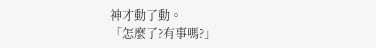神才動了動。
「怎麼了?有事嗎?」